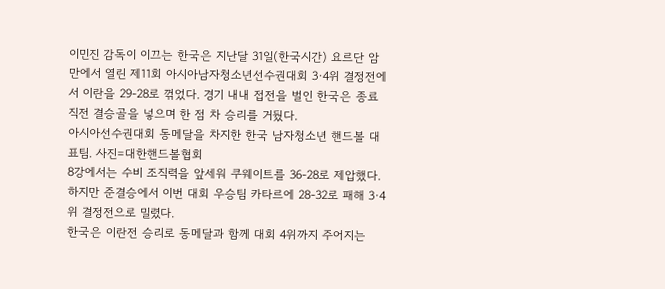이민진 감독이 이끄는 한국은 지난달 31일(한국시간) 요르단 암만에서 열린 제11회 아시아남자청소년선수권대회 3·4위 결정전에서 이란을 29-28로 꺾었다. 경기 내내 접전을 벌인 한국은 종료 직전 결승골을 넣으며 한 점 차 승리를 거뒀다.
아시아선수권대회 동메달을 차지한 한국 남자청소년 핸드볼 대표팀. 사진=대한핸드볼협회
8강에서는 수비 조직력을 앞세워 쿠웨이트를 36-28로 제압했다. 하지만 준결승에서 이번 대회 우승팀 카타르에 28-32로 패해 3·4위 결정전으로 밀렸다.
한국은 이란전 승리로 동메달과 함께 대회 4위까지 주어지는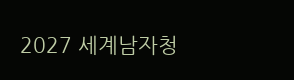2027 세계남자청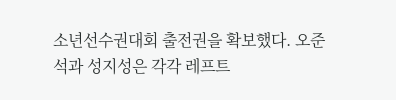소년선수권대회 출전권을 확보했다. 오준석과 성지성은 각각 레프트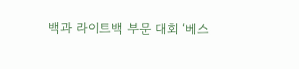백과 라이트백 부문 대회 ‘베스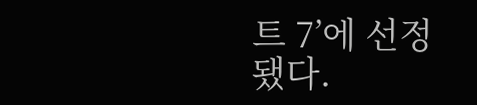트 7’에 선정됐다.